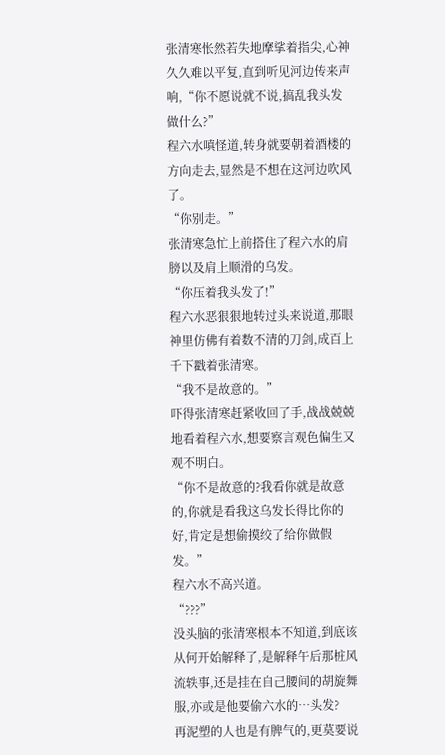张清寒怅然若失地摩挲着指尖,心神久久难以平复,直到听见河边传来声响,“你不愿说就不说,搞乱我头发做什么?”
程六水嗔怪道,转身就要朝着酒楼的方向走去,显然是不想在这河边吹风了。
“你别走。”
张清寒急忙上前搭住了程六水的肩膀以及肩上顺滑的乌发。
“你压着我头发了!”
程六水恶狠狠地转过头来说道,那眼神里仿佛有着数不清的刀剑,成百上千下戳着张清寒。
“我不是故意的。”
吓得张清寒赶紧收回了手,战战兢兢地看着程六水,想要察言观色偏生又观不明白。
“你不是故意的?我看你就是故意的,你就是看我这乌发长得比你的好,肯定是想偷摸绞了给你做假发。”
程六水不高兴道。
“???”
没头脑的张清寒根本不知道,到底该从何开始解释了,是解释午后那桩风流轶事,还是挂在自己腰间的胡旋舞服,亦或是他要偷六水的…头发?
再泥塑的人也是有脾气的,更莫要说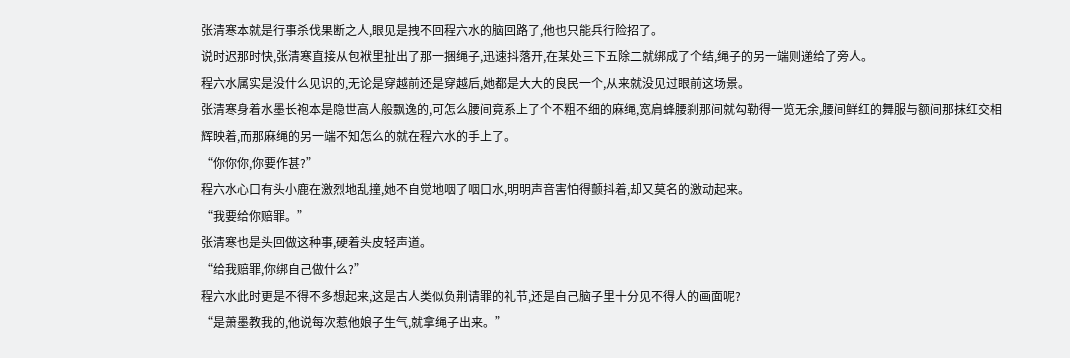张清寒本就是行事杀伐果断之人,眼见是拽不回程六水的脑回路了,他也只能兵行险招了。
说时迟那时快,张清寒直接从包袱里扯出了那一捆绳子,迅速抖落开,在某处三下五除二就绑成了个结,绳子的另一端则递给了旁人。
程六水属实是没什么见识的,无论是穿越前还是穿越后,她都是大大的良民一个,从来就没见过眼前这场景。
张清寒身着水墨长袍本是隐世高人般飘逸的,可怎么腰间竟系上了个不粗不细的麻绳,宽肩蜂腰刹那间就勾勒得一览无余,腰间鲜红的舞服与额间那抹红交相辉映着,而那麻绳的另一端不知怎么的就在程六水的手上了。
“你你你,你要作甚?”
程六水心口有头小鹿在激烈地乱撞,她不自觉地咽了咽口水,明明声音害怕得颤抖着,却又莫名的激动起来。
“我要给你赔罪。”
张清寒也是头回做这种事,硬着头皮轻声道。
“给我赔罪,你绑自己做什么?”
程六水此时更是不得不多想起来,这是古人类似负荆请罪的礼节,还是自己脑子里十分见不得人的画面呢?
“是萧墨教我的,他说每次惹他娘子生气,就拿绳子出来。”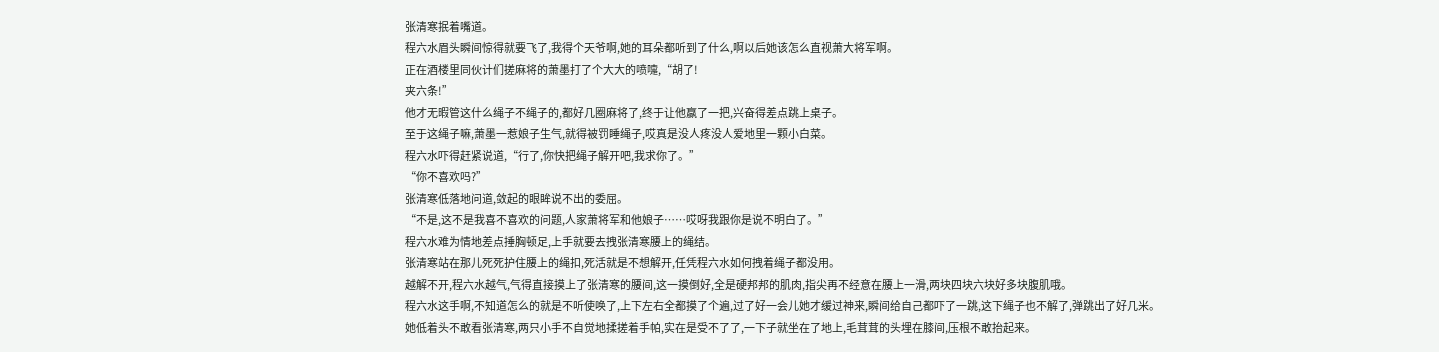张清寒抿着嘴道。
程六水眉头瞬间惊得就要飞了,我得个天爷啊,她的耳朵都听到了什么,啊以后她该怎么直视萧大将军啊。
正在酒楼里同伙计们搓麻将的萧墨打了个大大的喷嚏,“胡了!
夹六条!”
他才无暇管这什么绳子不绳子的,都好几圈麻将了,终于让他赢了一把,兴奋得差点跳上桌子。
至于这绳子嘛,萧墨一惹娘子生气,就得被罚睡绳子,哎真是没人疼没人爱地里一颗小白菜。
程六水吓得赶紧说道,“行了,你快把绳子解开吧,我求你了。”
“你不喜欢吗?”
张清寒低落地问道,敛起的眼眸说不出的委屈。
“不是,这不是我喜不喜欢的问题,人家萧将军和他娘子……哎呀我跟你是说不明白了。”
程六水难为情地差点捶胸顿足,上手就要去拽张清寒腰上的绳结。
张清寒站在那儿死死护住腰上的绳扣,死活就是不想解开,任凭程六水如何拽着绳子都没用。
越解不开,程六水越气,气得直接摸上了张清寒的腰间,这一摸倒好,全是硬邦邦的肌肉,指尖再不经意在腰上一滑,两块四块六块好多块腹肌哦。
程六水这手啊,不知道怎么的就是不听使唤了,上下左右全都摸了个遍,过了好一会儿她才缓过神来,瞬间给自己都吓了一跳,这下绳子也不解了,弹跳出了好几米。
她低着头不敢看张清寒,两只小手不自觉地揉搓着手帕,实在是受不了了,一下子就坐在了地上,毛茸茸的头埋在膝间,压根不敢抬起来。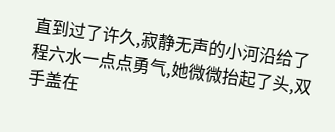直到过了许久,寂静无声的小河沿给了程六水一点点勇气,她微微抬起了头,双手盖在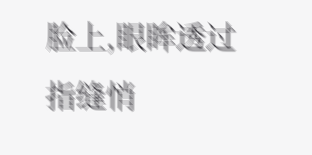脸上,眼眸透过指缝悄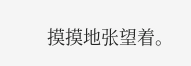摸摸地张望着。